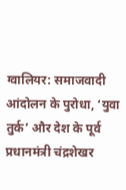ग्वालियर: समाजवादी आंदोलन के पुरोधा, ‘युवा तुर्क’ और देश के पूर्व प्रधानमंत्री चंद्रशेखर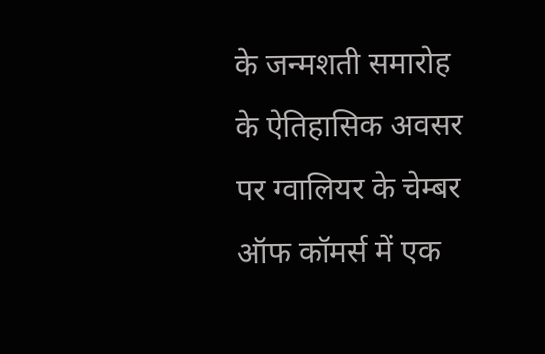के जन्मशती समारोह के ऐतिहासिक अवसर पर ग्वालियर के चेम्बर ऑफ कॉमर्स में एक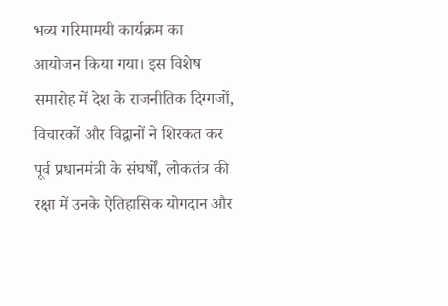भव्य गरिमामयी कार्यक्रम का आयोजन किया गया। इस विशेष समारोह में देश के राजनीतिक दिग्गजों, विचारकों और विद्वानों ने शिरकत कर पूर्व प्रधानमंत्री के संघर्षों, लोकतंत्र की रक्षा में उनके ऐतिहासिक योगदान और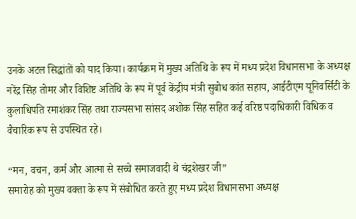उनके अटल सिद्धांतों को याद किया। कार्यक्रम में मुख्य अतिथि के रूप में मध्य प्रदेश विधानसभा के अध्यक्ष नरेंद्र सिंह तोमर और विशिष्ट अतिथि के रूप में पूर्व केंद्रीय मंत्री सुबोध कांत सहाय, आईटीएम यूनिवर्सिटी के कुलाधिपति रमाशंकर सिंह तथा राज्यसभा सांसद अशोक सिंह सहित कई वरिष्ठ पदाधिकारी विधिक व वैचारिक रूप से उपस्थित रहे।

“मन, वचन, कर्म और आत्मा से सच्चे समाजवादी थे चंद्रशेखर जी”
समारोह को मुख्य वक्ता के रूप में संबोधित करते हुए मध्य प्रदेश विधानसभा अध्यक्ष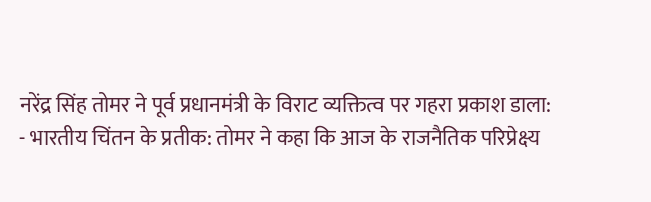नरेंद्र सिंह तोमर ने पूर्व प्रधानमंत्री के विराट व्यक्तित्व पर गहरा प्रकाश डाला:
- भारतीय चिंतन के प्रतीक: तोमर ने कहा कि आज के राजनैतिक परिप्रेक्ष्य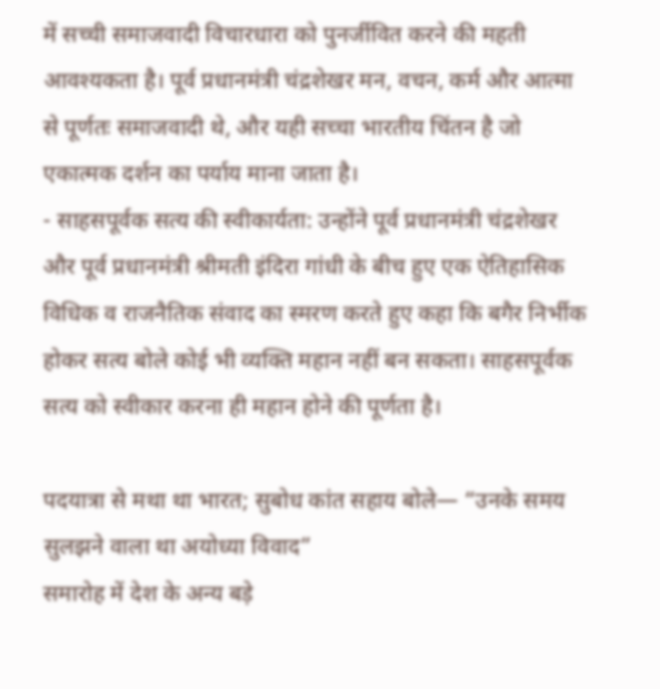में सच्ची समाजवादी विचारधारा को पुनर्जीवित करने की महती आवश्यकता है। पूर्व प्रधानमंत्री चंद्रशेखर मन, वचन, कर्म और आत्मा से पूर्णतः समाजवादी थे, और यही सच्चा भारतीय चिंतन है जो एकात्मक दर्शन का पर्याय माना जाता है।
- साहसपूर्वक सत्य की स्वीकार्यता: उन्होंने पूर्व प्रधानमंत्री चंद्रशेखर और पूर्व प्रधानमंत्री श्रीमती इंदिरा गांधी के बीच हुए एक ऐतिहासिक विधिक व राजनैतिक संवाद का स्मरण करते हुए कहा कि बगैर निर्भीक होकर सत्य बोले कोई भी व्यक्ति महान नहीं बन सकता। साहसपूर्वक सत्य को स्वीकार करना ही महान होने की पूर्णता है।

पदयात्रा से मथा था भारत; सुबोध कांत सहाय बोले— “उनके समय सुलझने वाला था अयोध्या विवाद”
समारोह में देश के अन्य बड़े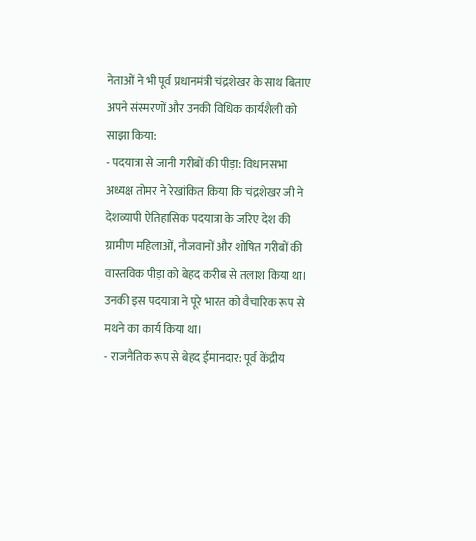नेताओं ने भी पूर्व प्रधानमंत्री चंद्रशेखर के साथ बिताए अपने संस्मरणों और उनकी विधिक कार्यशैली को साझा किया:
- पदयात्रा से जानी गरीबों की पीड़ा: विधानसभा अध्यक्ष तोमर ने रेखांकित किया कि चंद्रशेखर जी ने देशव्यापी ऐतिहासिक पदयात्रा के जरिए देश की ग्रामीण महिलाओं, नौजवानों और शोषित गरीबों की वास्तविक पीड़ा को बेहद करीब से तलाश किया था। उनकी इस पदयात्रा ने पूरे भारत को वैचारिक रूप से मथने का कार्य किया था।
- राजनैतिक रूप से बेहद ईमानदार: पूर्व केंद्रीय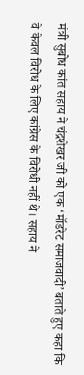मंत्री सुबोध कांत सहाय ने चंद्रशेखर जी को एक ‘मॉडरेट समाजवादी’ बताते हुए कहा कि वे केवल विरोध के लिए कांग्रेस के विरोधी नहीं थे। सहाय ने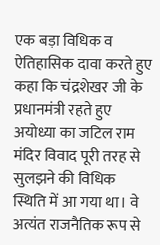एक बड़ा विधिक व ऐतिहासिक दावा करते हुए कहा कि चंद्रशेखर जी के प्रधानमंत्री रहते हुए अयोध्या का जटिल राम मंदिर विवाद पूरी तरह से सुलझने की विधिक स्थिति में आ गया था। वे अत्यंत राजनैतिक रूप से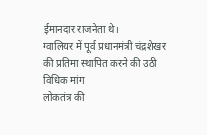ईमानदार राजनेता थे।
ग्वालियर में पूर्व प्रधानमंत्री चंद्रशेखर की प्रतिमा स्थापित करने की उठी विधिक मांग
लोकतंत्र की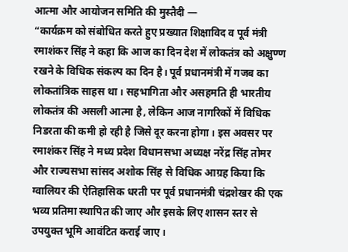आत्मा और आयोजन समिति की मुस्तैदी —
“कार्यक्रम को संबोधित करते हुए प्रख्यात शिक्षाविद व पूर्व मंत्री रमाशंकर सिंह ने कहा कि आज का दिन देश में लोकतंत्र को अक्षुण्ण रखने के विधिक संकल्प का दिन है। पूर्व प्रधानमंत्री में गजब का लोकतांत्रिक साहस था। सहभागिता और असहमति ही भारतीय लोकतंत्र की असली आत्मा है, लेकिन आज नागरिकों में विधिक निडरता की कमी हो रही है जिसे दूर करना होगा। इस अवसर पर रमाशंकर सिंह ने मध्य प्रदेश विधानसभा अध्यक्ष नरेंद्र सिंह तोमर और राज्यसभा सांसद अशोक सिंह से विधिक आग्रह किया कि ग्वालियर की ऐतिहासिक धरती पर पूर्व प्रधानमंत्री चंद्रशेखर की एक भव्य प्रतिमा स्थापित की जाए और इसके लिए शासन स्तर से उपयुक्त भूमि आवंटित कराई जाए।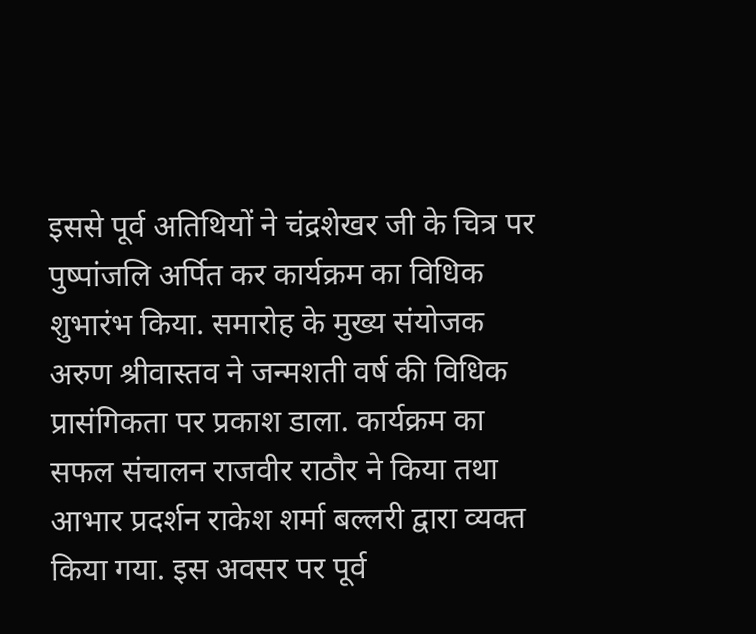इससे पूर्व अतिथियों ने चंद्रशेखर जी के चित्र पर पुष्पांजलि अर्पित कर कार्यक्रम का विधिक शुभारंभ किया. समारोह के मुख्य संयोजक अरुण श्रीवास्तव ने जन्मशती वर्ष की विधिक प्रासंगिकता पर प्रकाश डाला. कार्यक्रम का सफल संचालन राजवीर राठौर ने किया तथा आभार प्रदर्शन राकेश शर्मा बल्लरी द्वारा व्यक्त किया गया. इस अवसर पर पूर्व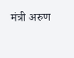मंत्री अरुण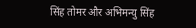सिंह तोमर और अभिमन्यु सिंह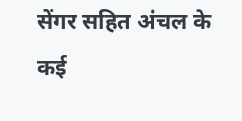सेंगर सहित अंचल के कई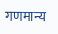गणमान्य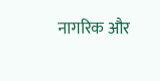नागरिक और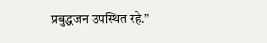प्रबुद्धजन उपस्थित रहे.”